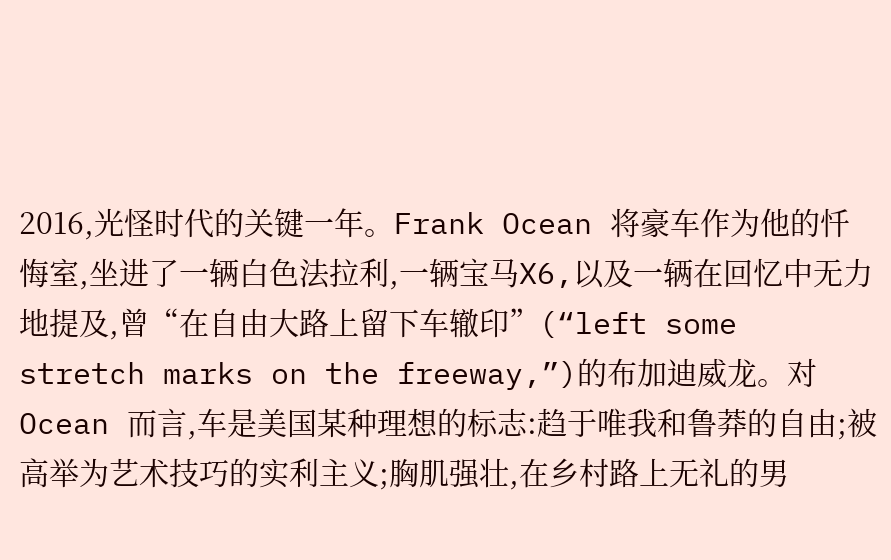2016,光怪时代的关键一年。Frank Ocean 将豪车作为他的忏悔室,坐进了一辆白色法拉利,一辆宝马X6,以及一辆在回忆中无力地提及,曾“在自由大路上留下车辙印”(“left some stretch marks on the freeway,”)的布加迪威龙。对Ocean 而言,车是美国某种理想的标志:趋于唯我和鲁莽的自由;被高举为艺术技巧的实利主义;胸肌强壮,在乡村路上无礼的男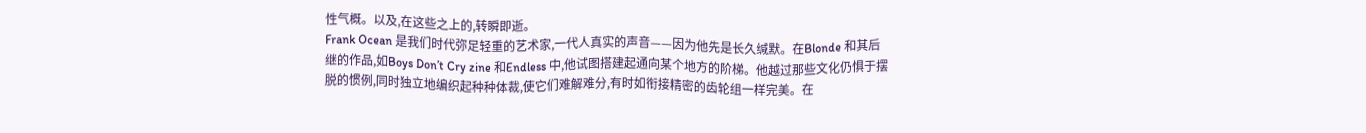性气概。以及,在这些之上的,转瞬即逝。
Frank Ocean 是我们时代弥足轻重的艺术家,一代人真实的声音——因为他先是长久缄默。在Blonde 和其后继的作品,如Boys Don’t Cry zine 和Endless 中,他试图搭建起通向某个地方的阶梯。他越过那些文化仍惧于摆脱的惯例,同时独立地编织起种种体裁,使它们难解难分,有时如衔接精密的齿轮组一样完美。在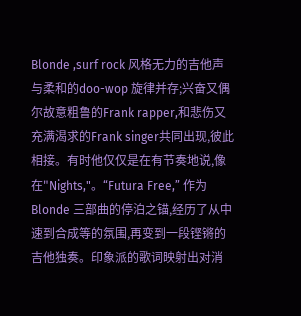Blonde ,surf rock 风格无力的吉他声与柔和的doo-wop 旋律并存;兴奋又偶尔故意粗鲁的Frank rapper,和悲伤又充满渴求的Frank singer共同出现,彼此相接。有时他仅仅是在有节奏地说,像在"Nights,"。“Futura Free,” 作为Blonde 三部曲的停泊之锚,经历了从中速到合成等的氛围,再变到一段铿锵的吉他独奏。印象派的歌词映射出对消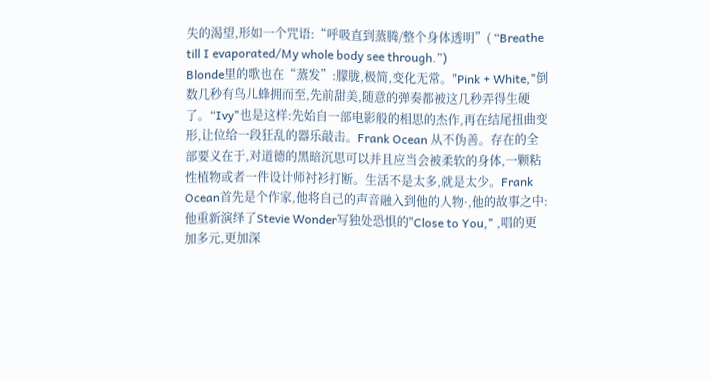失的渴望,形如一个咒语:“呼吸直到蒸腾/整个身体透明”( “Breathe till I evaporated/My whole body see through.”)
Blonde里的歌也在“蒸发”:朦胧,极简,变化无常。"Pink + White,"倒数几秒有鸟儿蜂拥而至,先前甜美,随意的弹奏都被这几秒弄得生硬了。“Ivy"也是这样:先始自一部电影般的相思的杰作,再在结尾扭曲变形,让位给一段狂乱的器乐敲击。Frank Ocean 从不伪善。存在的全部要义在于,对道德的黑暗沉思可以并且应当会被柔软的身体,一颗粘性植物或者一件设计师衬衫打断。生活不是太多,就是太少。Frank Ocean首先是个作家,他将自己的声音融入到他的人物·,他的故事之中:他重新演绎了Stevie Wonder写独处恐惧的"Close to You," ,唱的更加多元,更加深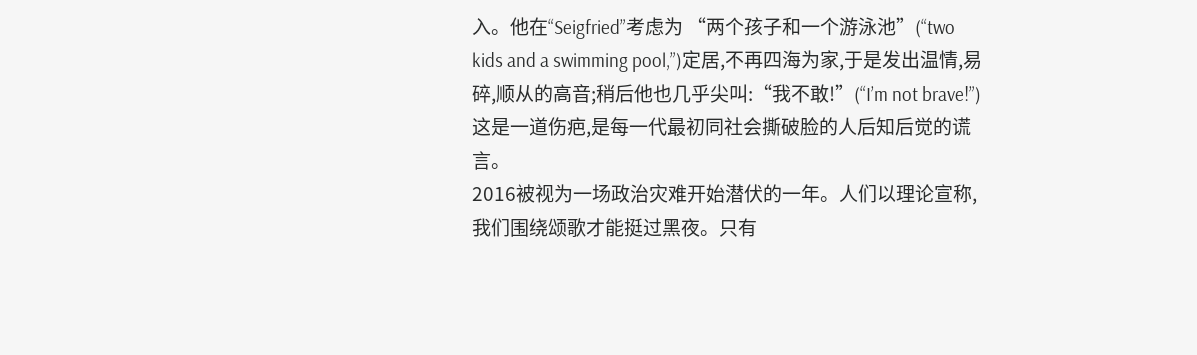入。他在“Seigfried”考虑为 “两个孩子和一个游泳池”(“two kids and a swimming pool,”)定居,不再四海为家,于是发出温情,易碎,顺从的高音;稍后他也几乎尖叫:“我不敢!”(“I’m not brave!”)这是一道伤疤,是每一代最初同社会撕破脸的人后知后觉的谎言。
2016被视为一场政治灾难开始潜伏的一年。人们以理论宣称,我们围绕颂歌才能挺过黑夜。只有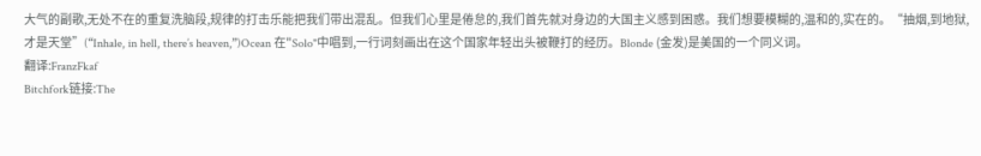大气的副歌,无处不在的重复洗脑段,规律的打击乐能把我们带出混乱。但我们心里是倦怠的,我们首先就对身边的大国主义感到困惑。我们想要模糊的,温和的,实在的。“抽烟,到地狱,才是天堂”(“Inhale, in hell, there’s heaven,”)Ocean 在"Solo"中唱到,一行词刻画出在这个国家年轻出头被鞭打的经历。Blonde (金发)是美国的一个同义词。
翻译:FranzFkaf
Bitchfork链接:The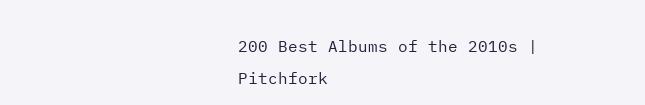200 Best Albums of the 2010s | Pitchfork